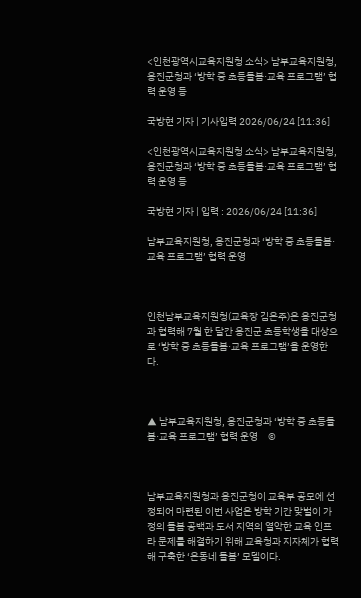<인천광역시교육지원청 소식> 남부교육지원청, 옹진군청과 ‘방학 중 초등돌봄·교육 프로그램’ 협력 운영 등

국방현 기자 | 기사입력 2026/06/24 [11:36]

<인천광역시교육지원청 소식> 남부교육지원청, 옹진군청과 ‘방학 중 초등돌봄·교육 프로그램’ 협력 운영 등

국방현 기자 | 입력 : 2026/06/24 [11:36]

남부교육지원청, 옹진군청과 ‘방학 중 초등돌봄·교육 프로그램’ 협력 운영



인천남부교육지원청(교육장 김은주)은 옹진군청과 협력해 7월 한 달간 옹진군 초등학생을 대상으로 ‘방학 중 초등돌봄·교육 프로그램’을 운영한다.



▲ 남부교육지원청, 옹진군청과 ‘방학 중 초등돌봄·교육 프로그램’ 협력 운영     ©



남부교육지원청과 옹진군청이 교육부 공모에 선정되어 마련된 이번 사업은 방학 기간 맞벌이 가정의 돌봄 공백과 도서 지역의 열악한 교육 인프라 문제를 해결하기 위해 교육청과 지자체가 협력해 구축한 ‘온동네 돌봄’ 모델이다.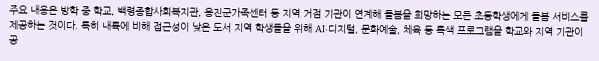주요 내용은 방학 중 학교, 백령종합사회복지관, 옹진군가족센터 등 지역 거점 기관이 연계해 돌봄을 희망하는 모든 초등학생에게 돌봄 서비스를 제공하는 것이다. 특히 내륙에 비해 접근성이 낮은 도서 지역 학생들을 위해 AI·디지털, 문화예술, 체육 등 특색 프로그램을 학교와 지역 기관이 공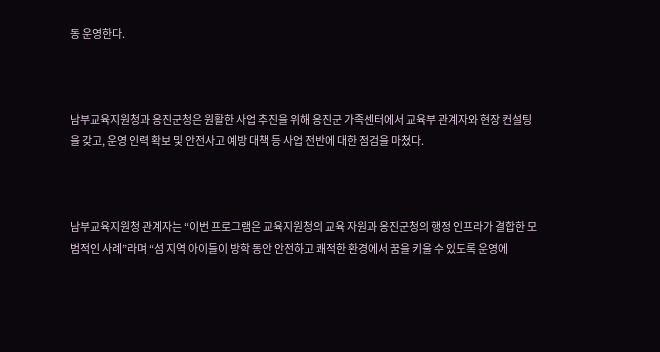동 운영한다.



남부교육지원청과 옹진군청은 원활한 사업 추진을 위해 옹진군 가족센터에서 교육부 관계자와 현장 컨설팅을 갖고, 운영 인력 확보 및 안전사고 예방 대책 등 사업 전반에 대한 점검을 마쳤다.



남부교육지원청 관계자는 “이번 프로그램은 교육지원청의 교육 자원과 옹진군청의 행정 인프라가 결합한 모범적인 사례”라며 “섬 지역 아이들이 방학 동안 안전하고 쾌적한 환경에서 꿈을 키울 수 있도록 운영에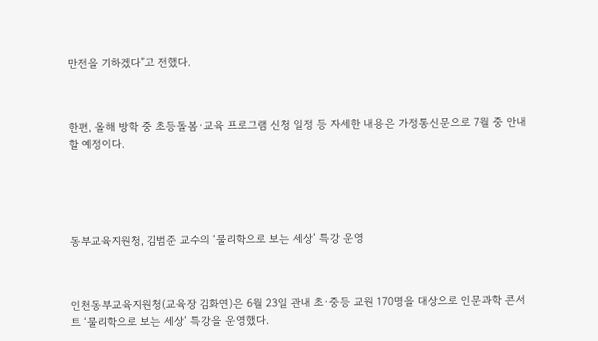만전을 기하겠다”고 전했다.



한편, 올해 방학 중 초등돌봄·교육 프로그램 신청 일정 등 자세한 내용은 가정통신문으로 7월 중 안내할 예정이다.





동부교육지원청, 김범준 교수의 ‘물리학으로 보는 세상’ 특강 운영



인천동부교육지원청(교육장 김화연)은 6월 23일 관내 초·중등 교원 170명을 대상으로 인문과학 콘서트 ‘물리학으로 보는 세상’ 특강을 운영했다.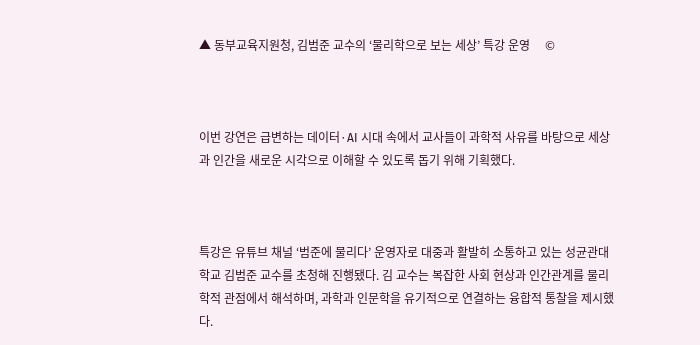▲ 동부교육지원청, 김범준 교수의 ‘물리학으로 보는 세상’ 특강 운영     ©



이번 강연은 급변하는 데이터·AI 시대 속에서 교사들이 과학적 사유를 바탕으로 세상과 인간을 새로운 시각으로 이해할 수 있도록 돕기 위해 기획했다.



특강은 유튜브 채널 ‘범준에 물리다’ 운영자로 대중과 활발히 소통하고 있는 성균관대학교 김범준 교수를 초청해 진행됐다. 김 교수는 복잡한 사회 현상과 인간관계를 물리학적 관점에서 해석하며, 과학과 인문학을 유기적으로 연결하는 융합적 통찰을 제시했다.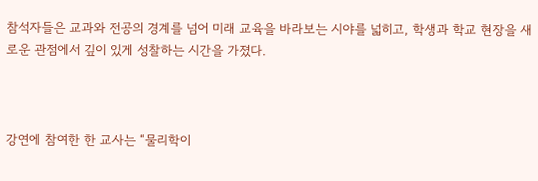참석자들은 교과와 전공의 경계를 넘어 미래 교육을 바라보는 시야를 넓히고, 학생과 학교 현장을 새로운 관점에서 깊이 있게 성찰하는 시간을 가졌다.



강연에 참여한 한 교사는 “물리학이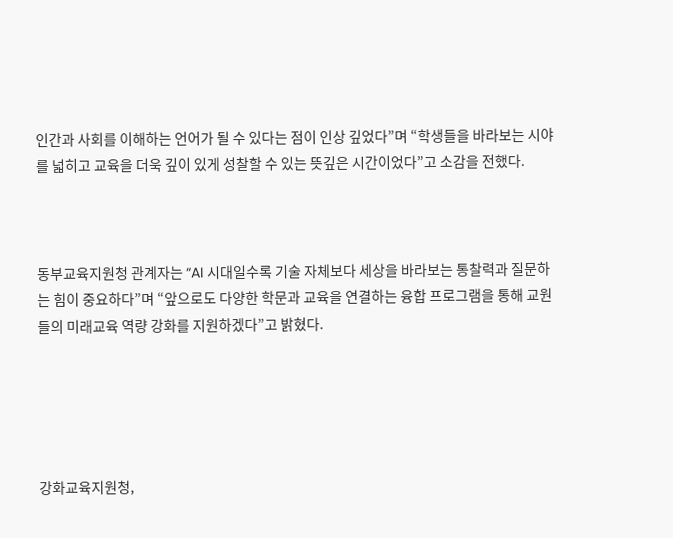인간과 사회를 이해하는 언어가 될 수 있다는 점이 인상 깊었다”며 “학생들을 바라보는 시야를 넓히고 교육을 더욱 깊이 있게 성찰할 수 있는 뜻깊은 시간이었다”고 소감을 전했다.



동부교육지원청 관계자는 “AI 시대일수록 기술 자체보다 세상을 바라보는 통찰력과 질문하는 힘이 중요하다”며 “앞으로도 다양한 학문과 교육을 연결하는 융합 프로그램을 통해 교원들의 미래교육 역량 강화를 지원하겠다”고 밝혔다.





강화교육지원청,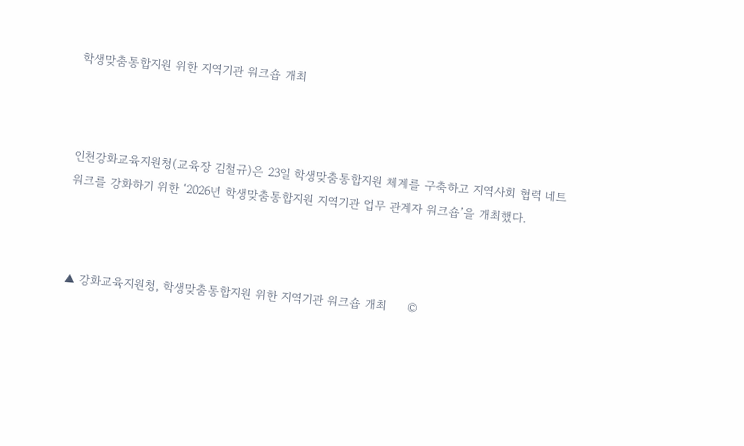학생맞춤통합지원 위한 지역기관 워크숍 개최



인천강화교육지원청(교육장 김철규)은 23일 학생맞춤통합지원 체계를 구축하고 지역사회 협력 네트워크를 강화하기 위한 ‘2026년 학생맞춤통합지원 지역기관 업무 관계자 워크숍’을 개최했다.



▲ 강화교육지원청, 학생맞춤통합지원 위한 지역기관 워크숍 개최     ©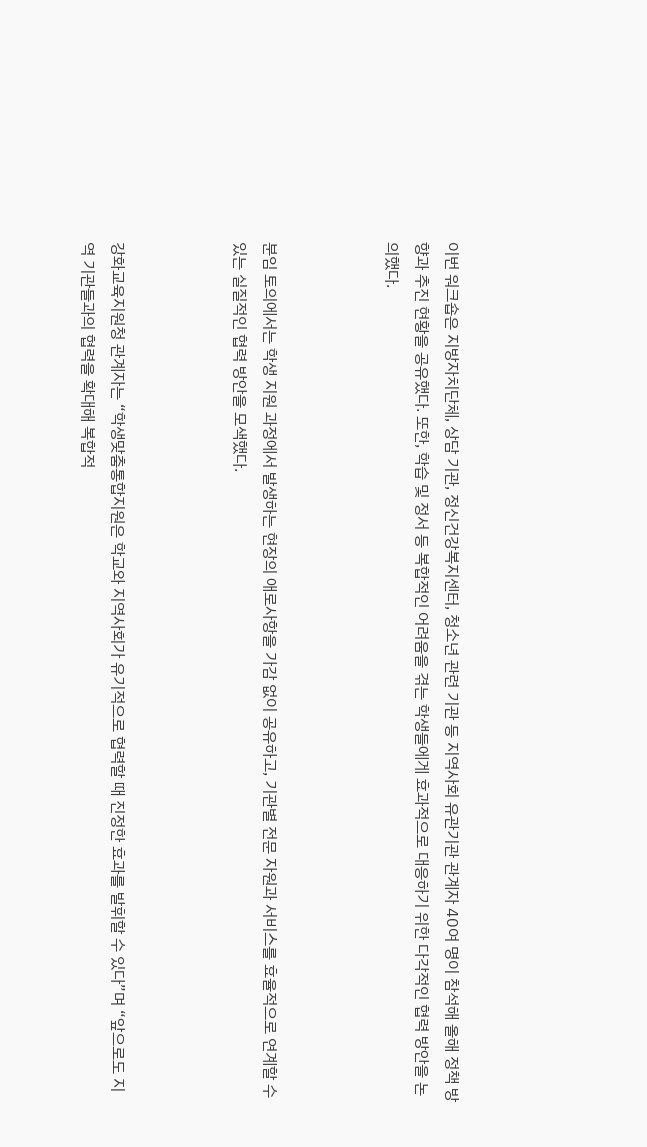이번 워크숍은 지방자치단체, 상담 기관, 정신건강복지센터, 청소년 관련 기관 등 지역사회 유관기관 관계자 40여 명이 참석해 올해 정책 방향과 추진 현황을 공유했다. 또한, 학습 및 정서 등 복합적인 어려움을 겪는 학생들에게 효과적으로 대응하기 위한 다각적인 협력 방안을 논의했다.



분임 토의에서는 학생 지원 과정에서 발생하는 현장의 애로사항을 가감 없이 공유하고, 기관별 전문 자원과 서비스를 효율적으로 연계할 수 있는 실질적인 협력 방안을 모색했다.



강화교육지원청 관계자는 “학생맞춤통합지원은 학교와 지역사회가 유기적으로 협력할 때 진정한 효과를 발휘할 수 있다”며 “앞으로도 지역 기관들과의 협력을 확대해 복합적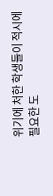위기에 처한 학생들이 적시에 필요한 도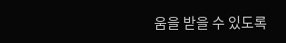움을 받을 수 있도록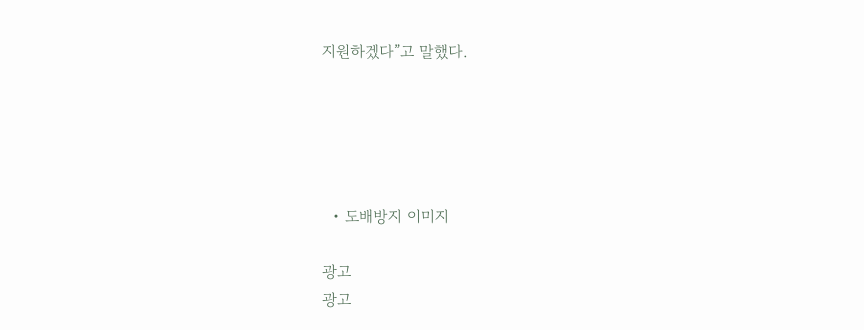지원하겠다”고 말했다.





  • 도배방지 이미지

광고
광고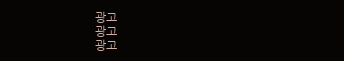광고
광고
광고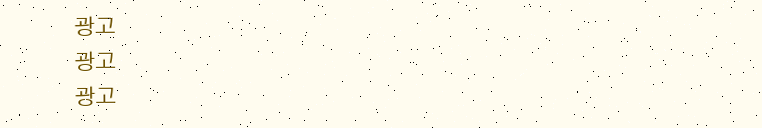광고
광고
광고